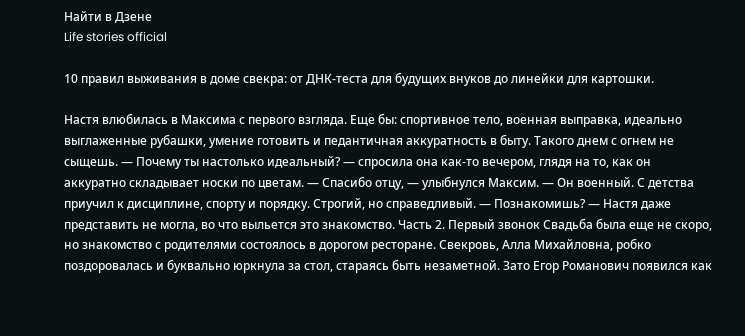Найти в Дзене
Life stories official

10 правил выживания в доме свекра: от ДНК-теста для будущих внуков до линейки для картошки.

Настя влюбилась в Максима с первого взгляда. Еще бы: спортивное тело, военная выправка, идеально выглаженные рубашки, умение готовить и педантичная аккуратность в быту. Такого днем с огнем не сыщешь. — Почему ты настолько идеальный? — спросила она как-то вечером, глядя на то, как он аккуратно складывает носки по цветам. — Спасибо отцу, — улыбнулся Максим. — Он военный. С детства приучил к дисциплине, спорту и порядку. Строгий, но справедливый. — Познакомишь? — Настя даже представить не могла, во что выльется это знакомство. Часть 2. Первый звонок Свадьба была еще не скоро, но знакомство с родителями состоялось в дорогом ресторане. Свекровь, Алла Михайловна, робко поздоровалась и буквально юркнула за стол, стараясь быть незаметной. Зато Егор Романович появился как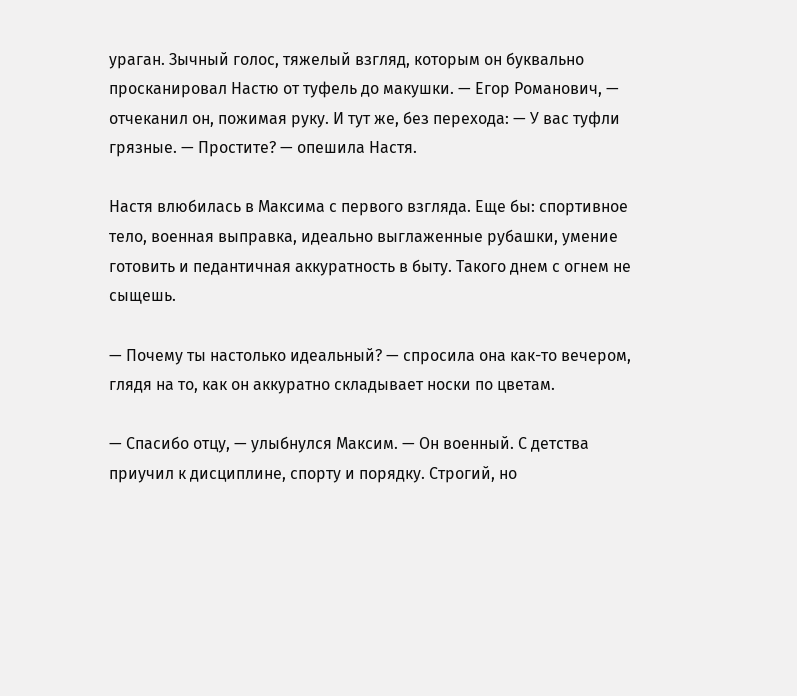ураган. Зычный голос, тяжелый взгляд, которым он буквально просканировал Настю от туфель до макушки. — Егор Романович, — отчеканил он, пожимая руку. И тут же, без перехода: — У вас туфли грязные. — Простите? — опешила Настя.

Настя влюбилась в Максима с первого взгляда. Еще бы: спортивное тело, военная выправка, идеально выглаженные рубашки, умение готовить и педантичная аккуратность в быту. Такого днем с огнем не сыщешь.

— Почему ты настолько идеальный? — спросила она как-то вечером, глядя на то, как он аккуратно складывает носки по цветам.

— Спасибо отцу, — улыбнулся Максим. — Он военный. С детства приучил к дисциплине, спорту и порядку. Строгий, но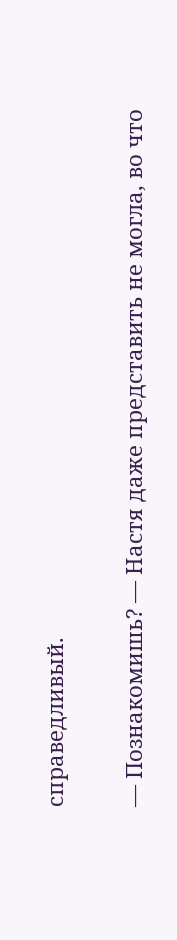справедливый.

— Познакомишь? — Настя даже представить не могла, во что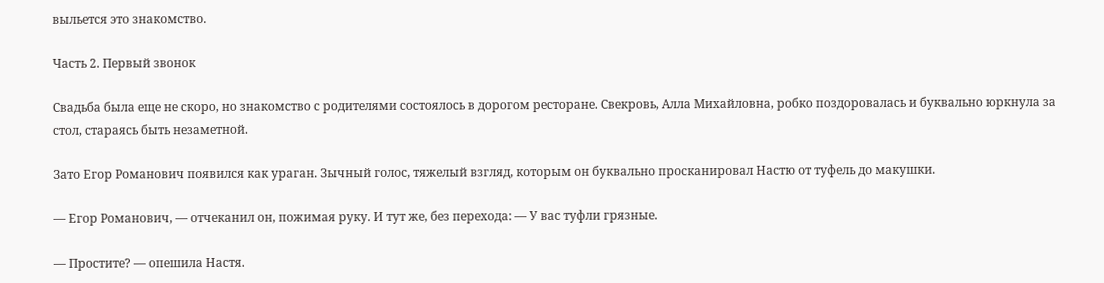выльется это знакомство.

Часть 2. Первый звонок

Свадьба была еще не скоро, но знакомство с родителями состоялось в дорогом ресторане. Свекровь, Алла Михайловна, робко поздоровалась и буквально юркнула за стол, стараясь быть незаметной.

Зато Егор Романович появился как ураган. Зычный голос, тяжелый взгляд, которым он буквально просканировал Настю от туфель до макушки.

— Егор Романович, — отчеканил он, пожимая руку. И тут же, без перехода: — У вас туфли грязные.

— Простите? — опешила Настя.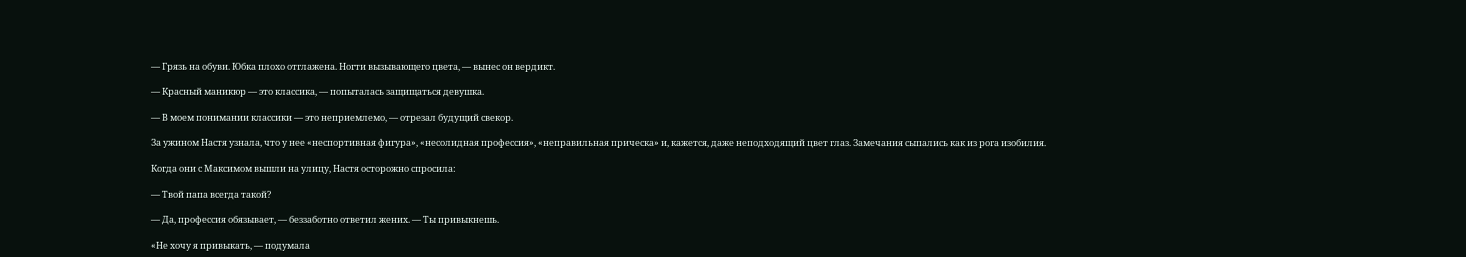— Грязь на обуви. Юбка плохо отглажена. Ногти вызывающего цвета, — вынес он вердикт.

— Красный маникюр — это классика, — попыталась защищаться девушка.

— В моем понимании классики — это неприемлемо, — отрезал будущий свекор.

За ужином Настя узнала, что у нее «неспортивная фигура», «несолидная профессия», «неправильная прическа» и, кажется, даже неподходящий цвет глаз. Замечания сыпались как из рога изобилия.

Когда они с Максимом вышли на улицу, Настя осторожно спросила:

— Твой папа всегда такой?

— Да, профессия обязывает, — беззаботно ответил жених. — Ты привыкнешь.

«Не хочу я привыкать, — подумала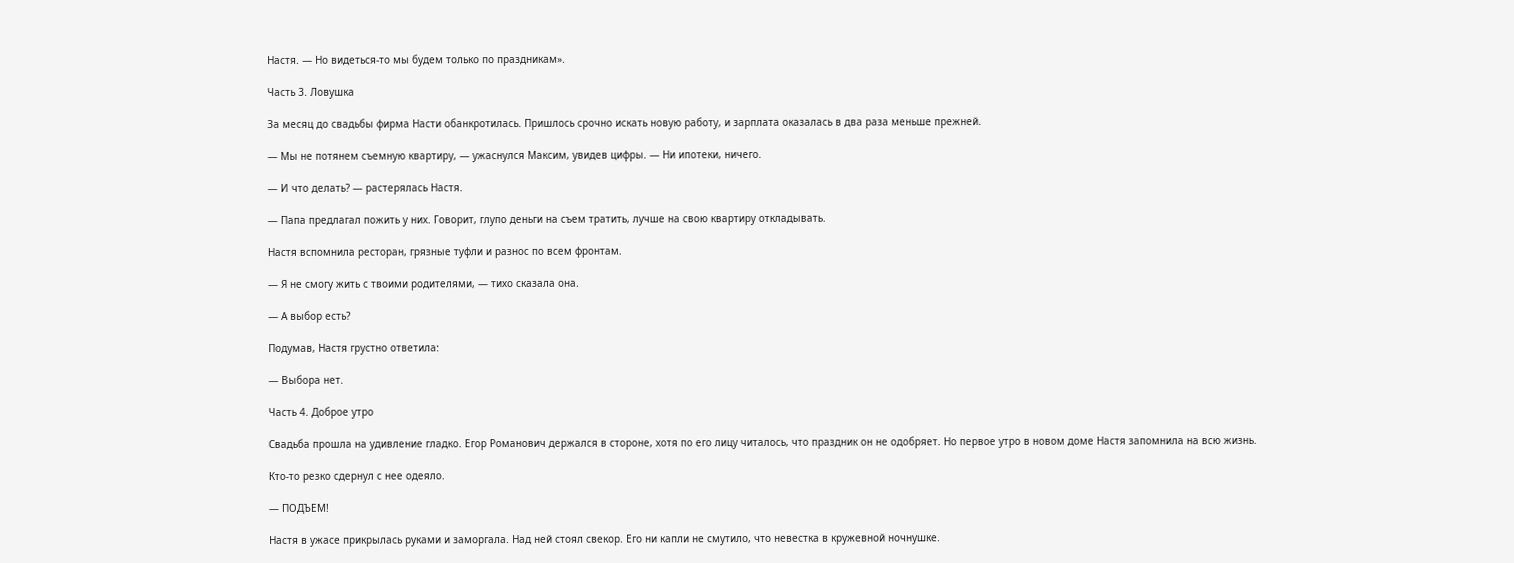Настя. — Но видеться-то мы будем только по праздникам».

Часть 3. Ловушка

За месяц до свадьбы фирма Насти обанкротилась. Пришлось срочно искать новую работу, и зарплата оказалась в два раза меньше прежней.

— Мы не потянем съемную квартиру, — ужаснулся Максим, увидев цифры. — Ни ипотеки, ничего.

— И что делать? — растерялась Настя.

— Папа предлагал пожить у них. Говорит, глупо деньги на съем тратить, лучше на свою квартиру откладывать.

Настя вспомнила ресторан, грязные туфли и разнос по всем фронтам.

— Я не смогу жить с твоими родителями, — тихо сказала она.

— А выбор есть?

Подумав, Настя грустно ответила:

— Выбора нет.

Часть 4. Доброе утро

Свадьба прошла на удивление гладко. Егор Романович держался в стороне, хотя по его лицу читалось, что праздник он не одобряет. Но первое утро в новом доме Настя запомнила на всю жизнь.

Кто-то резко сдернул с нее одеяло.

— ПОДЪЕМ!

Настя в ужасе прикрылась руками и заморгала. Над ней стоял свекор. Его ни капли не смутило, что невестка в кружевной ночнушке.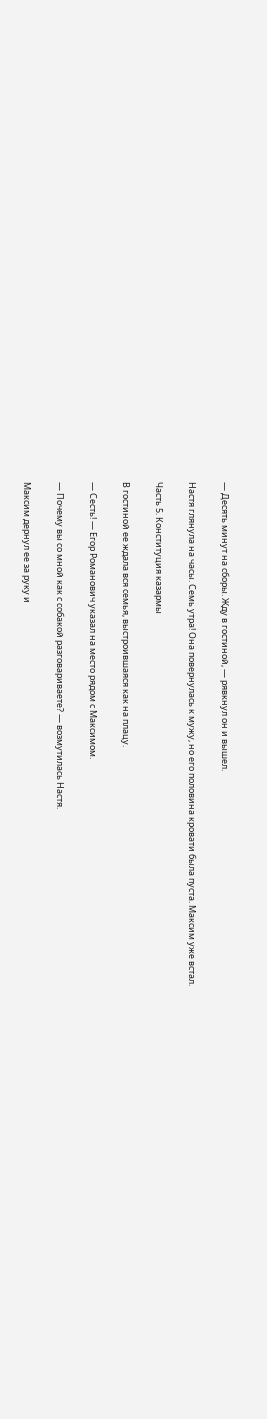— Десять минут на сборы. Жду в гостиной, — рявкнул он и вышел.

Настя глянула на часы. Семь утра! Она повернулась к мужу, но его половина кровати была пуста. Максим уже встал.

Часть 5. Конституция казармы

В гостиной ее ждала вся семья, выстроившаяся как на плацу.

— Сесть! — Егор Романович указал на место рядом с Максимом.

— Почему вы со мной как с собакой разговариваете? — возмутилась Настя.

Максим дернул ее за руку и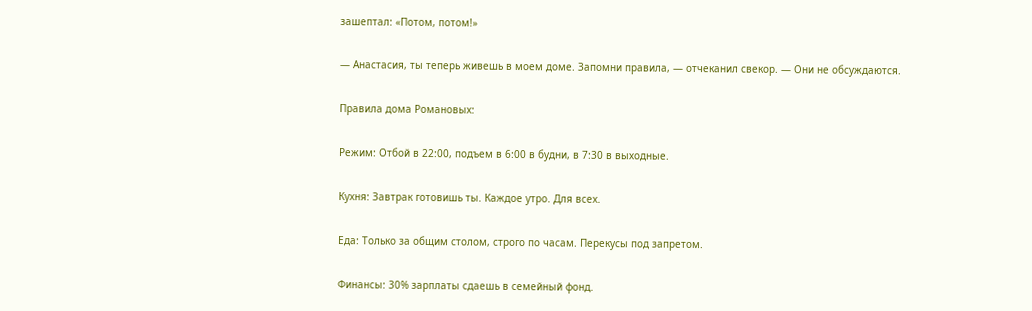зашептал: «Потом, потом!»

— Анастасия, ты теперь живешь в моем доме. Запомни правила, — отчеканил свекор. — Они не обсуждаются.

Правила дома Романовых:

Режим: Отбой в 22:00, подъем в 6:00 в будни, в 7:30 в выходные.

Кухня: Завтрак готовишь ты. Каждое утро. Для всех.

Еда: Только за общим столом, строго по часам. Перекусы под запретом.

Финансы: 30% зарплаты сдаешь в семейный фонд.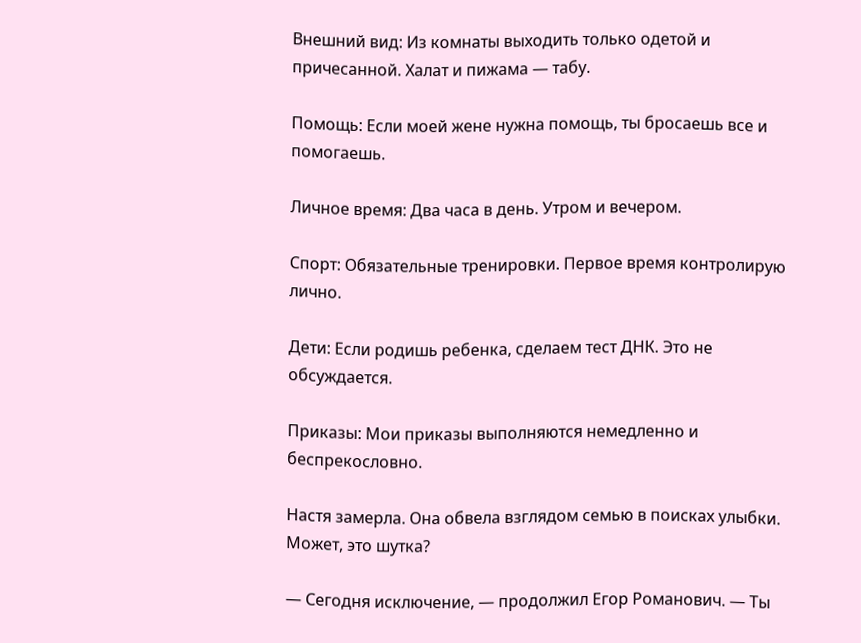Внешний вид: Из комнаты выходить только одетой и причесанной. Халат и пижама — табу.

Помощь: Если моей жене нужна помощь, ты бросаешь все и помогаешь.

Личное время: Два часа в день. Утром и вечером.

Спорт: Обязательные тренировки. Первое время контролирую лично.

Дети: Если родишь ребенка, сделаем тест ДНК. Это не обсуждается.

Приказы: Мои приказы выполняются немедленно и беспрекословно.

Настя замерла. Она обвела взглядом семью в поисках улыбки. Может, это шутка?

— Сегодня исключение, — продолжил Егор Романович. — Ты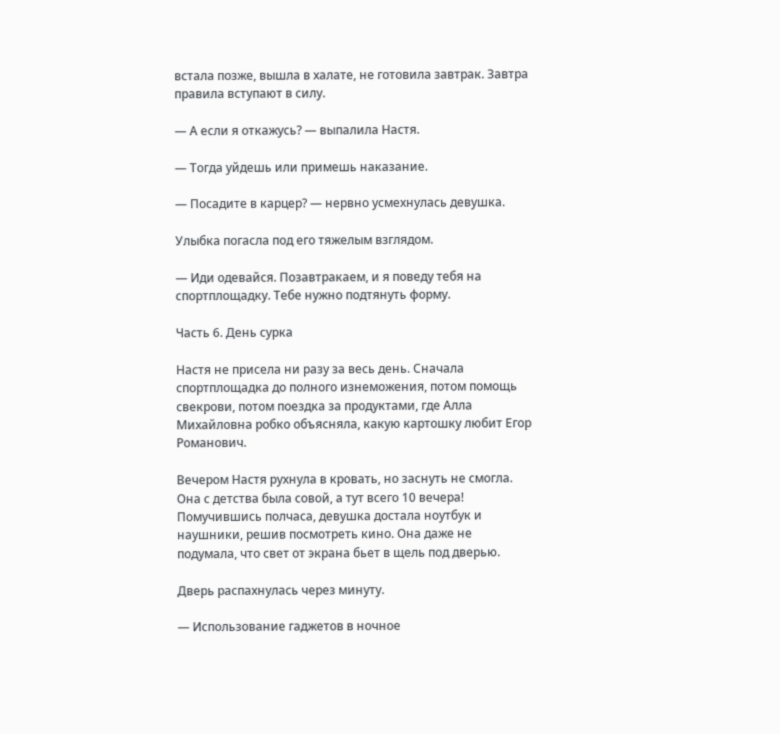встала позже, вышла в халате, не готовила завтрак. Завтра правила вступают в силу.

— А если я откажусь? — выпалила Настя.

— Тогда уйдешь или примешь наказание.

— Посадите в карцер? — нервно усмехнулась девушка.

Улыбка погасла под его тяжелым взглядом.

— Иди одевайся. Позавтракаем, и я поведу тебя на спортплощадку. Тебе нужно подтянуть форму.

Часть 6. День сурка

Настя не присела ни разу за весь день. Сначала спортплощадка до полного изнеможения, потом помощь свекрови, потом поездка за продуктами, где Алла Михайловна робко объясняла, какую картошку любит Егор Романович.

Вечером Настя рухнула в кровать, но заснуть не смогла. Она с детства была совой, а тут всего 10 вечера! Помучившись полчаса, девушка достала ноутбук и наушники, решив посмотреть кино. Она даже не подумала, что свет от экрана бьет в щель под дверью.

Дверь распахнулась через минуту.

— Использование гаджетов в ночное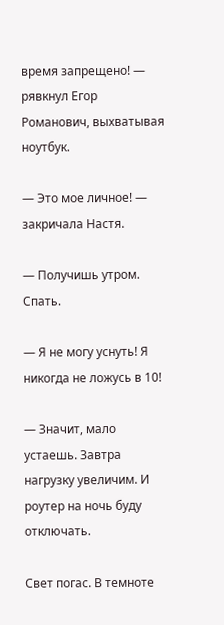время запрещено! — рявкнул Егор Романович, выхватывая ноутбук.

— Это мое личное! — закричала Настя.

— Получишь утром. Спать.

— Я не могу уснуть! Я никогда не ложусь в 10!

— Значит, мало устаешь. Завтра нагрузку увеличим. И роутер на ночь буду отключать.

Свет погас. В темноте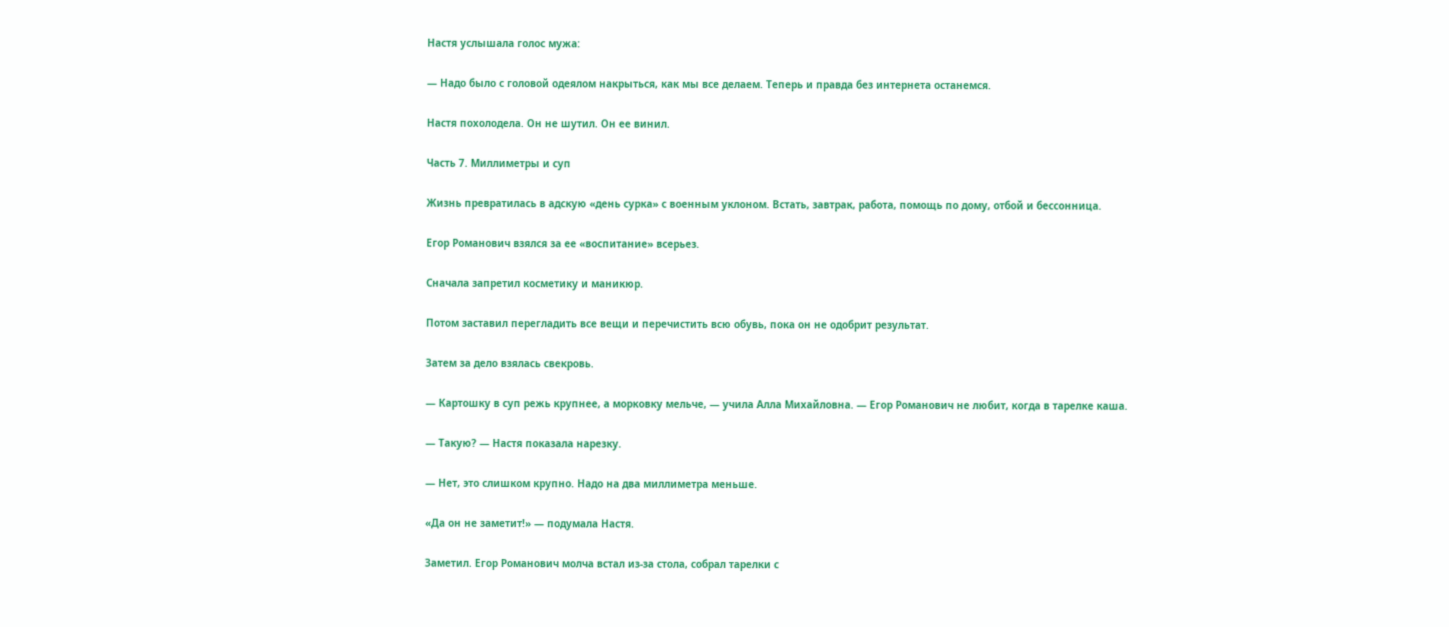Настя услышала голос мужа:

— Надо было с головой одеялом накрыться, как мы все делаем. Теперь и правда без интернета останемся.

Настя похолодела. Он не шутил. Он ее винил.

Часть 7. Миллиметры и суп

Жизнь превратилась в адскую «день сурка» с военным уклоном. Встать, завтрак, работа, помощь по дому, отбой и бессонница.

Егор Романович взялся за ее «воспитание» всерьез.

Сначала запретил косметику и маникюр.

Потом заставил перегладить все вещи и перечистить всю обувь, пока он не одобрит результат.

Затем за дело взялась свекровь.

— Картошку в суп режь крупнее, а морковку мельче, — учила Алла Михайловна. — Егор Романович не любит, когда в тарелке каша.

— Такую? — Настя показала нарезку.

— Нет, это слишком крупно. Надо на два миллиметра меньше.

«Да он не заметит!» — подумала Настя.

Заметил. Егор Романович молча встал из-за стола, собрал тарелки с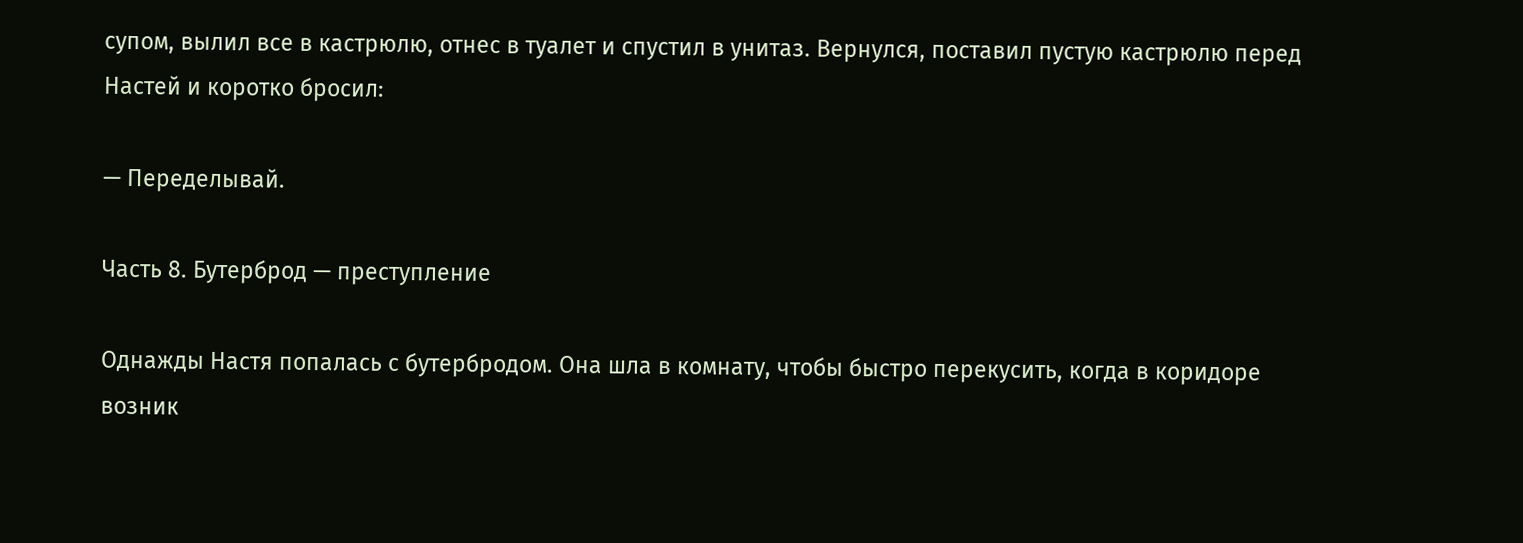супом, вылил все в кастрюлю, отнес в туалет и спустил в унитаз. Вернулся, поставил пустую кастрюлю перед Настей и коротко бросил:

— Переделывай.

Часть 8. Бутерброд — преступление

Однажды Настя попалась с бутербродом. Она шла в комнату, чтобы быстро перекусить, когда в коридоре возник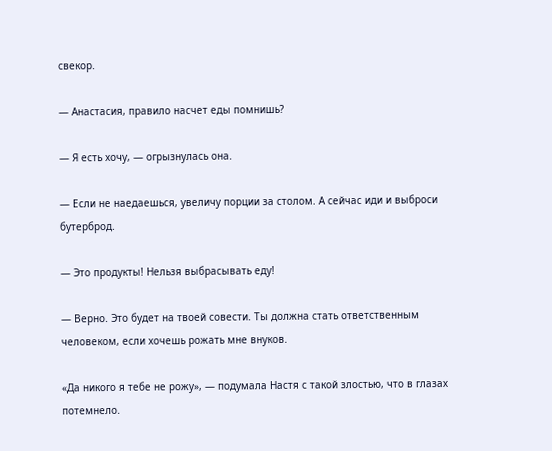свекор.

— Анастасия, правило насчет еды помнишь?

— Я есть хочу, — огрызнулась она.

— Если не наедаешься, увеличу порции за столом. А сейчас иди и выброси бутерброд.

— Это продукты! Нельзя выбрасывать еду!

— Верно. Это будет на твоей совести. Ты должна стать ответственным человеком, если хочешь рожать мне внуков.

«Да никого я тебе не рожу», — подумала Настя с такой злостью, что в глазах потемнело.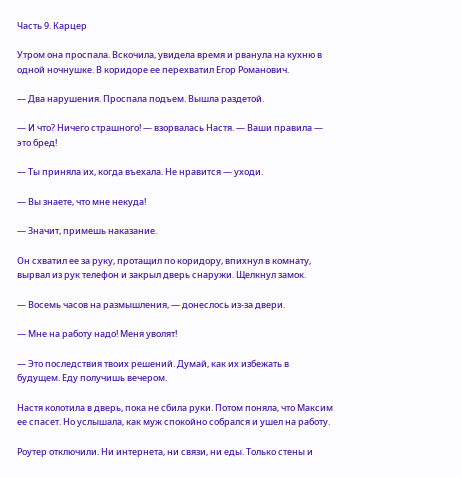Часть 9. Карцер

Утром она проспала. Вскочила, увидела время и рванула на кухню в одной ночнушке. В коридоре ее перехватил Егор Романович.

— Два нарушения. Проспала подъем. Вышла раздетой.

— И что? Ничего страшного! — взорвалась Настя. — Ваши правила — это бред!

— Ты приняла их, когда въехала. Не нравится — уходи.

— Вы знаете, что мне некуда!

— Значит, примешь наказание.

Он схватил ее за руку, протащил по коридору, впихнул в комнату, вырвал из рук телефон и закрыл дверь снаружи. Щелкнул замок.

— Восемь часов на размышления, — донеслось из-за двери.

— Мне на работу надо! Меня уволят!

— Это последствия твоих решений. Думай, как их избежать в будущем. Еду получишь вечером.

Настя колотила в дверь, пока не сбила руки. Потом поняла, что Максим ее спасет. Но услышала, как муж спокойно собрался и ушел на работу.

Роутер отключили. Ни интернета, ни связи, ни еды. Только стены и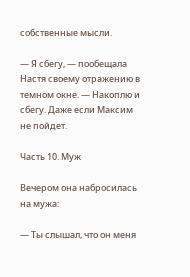собственные мысли.

— Я сбегу, — пообещала Настя своему отражению в темном окне. — Накоплю и сбегу. Даже если Максим не пойдет.

Часть 10. Муж

Вечером она набросилась на мужа:

— Ты слышал, что он меня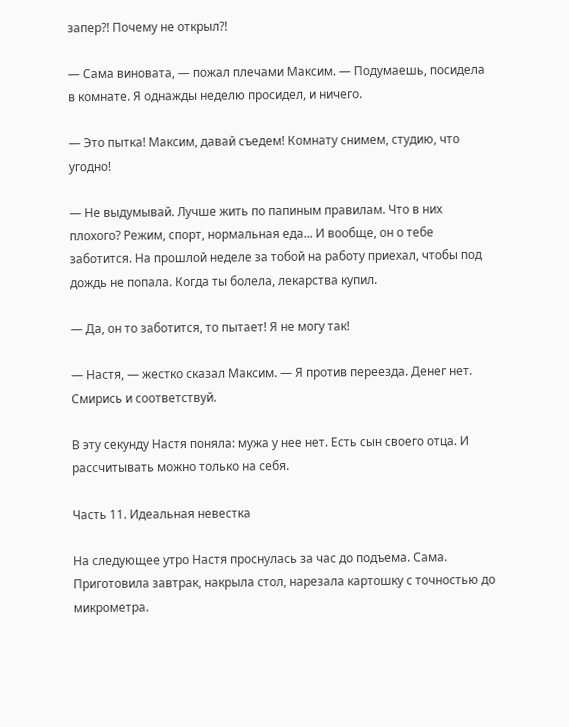запер?! Почему не открыл?!

— Сама виновата, — пожал плечами Максим. — Подумаешь, посидела в комнате. Я однажды неделю просидел, и ничего.

— Это пытка! Максим, давай съедем! Комнату снимем, студию, что угодно!

— Не выдумывай. Лучше жить по папиным правилам. Что в них плохого? Режим, спорт, нормальная еда... И вообще, он о тебе заботится. На прошлой неделе за тобой на работу приехал, чтобы под дождь не попала. Когда ты болела, лекарства купил.

— Да, он то заботится, то пытает! Я не могу так!

— Настя, — жестко сказал Максим. — Я против переезда. Денег нет. Смирись и соответствуй.

В эту секунду Настя поняла: мужа у нее нет. Есть сын своего отца. И рассчитывать можно только на себя.

Часть 11. Идеальная невестка

На следующее утро Настя проснулась за час до подъема. Сама. Приготовила завтрак, накрыла стол, нарезала картошку с точностью до микрометра.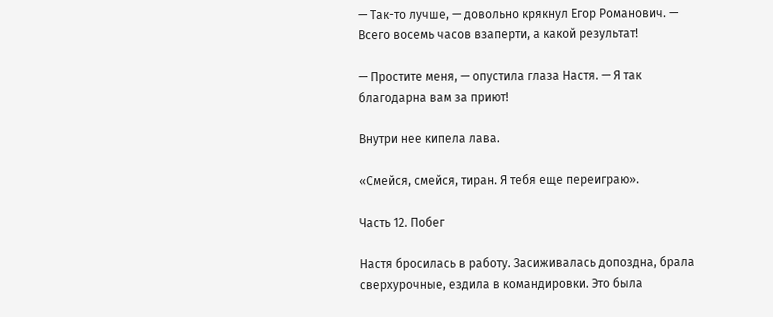— Так-то лучше, — довольно крякнул Егор Романович. — Всего восемь часов взаперти, а какой результат!

— Простите меня, — опустила глаза Настя. — Я так благодарна вам за приют!

Внутри нее кипела лава.

«Смейся, смейся, тиран. Я тебя еще переиграю».

Часть 12. Побег

Настя бросилась в работу. Засиживалась допоздна, брала сверхурочные, ездила в командировки. Это была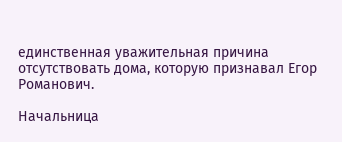единственная уважительная причина отсутствовать дома, которую признавал Егор Романович.

Начальница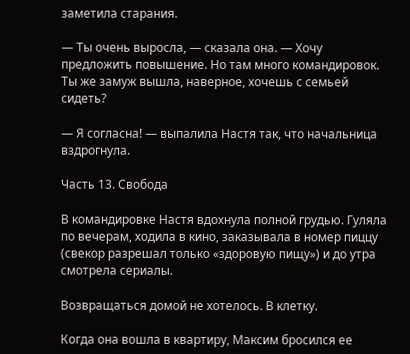заметила старания.

— Ты очень выросла, — сказала она. — Хочу предложить повышение. Но там много командировок. Ты же замуж вышла, наверное, хочешь с семьей сидеть?

— Я согласна! — выпалила Настя так, что начальница вздрогнула.

Часть 13. Свобода

В командировке Настя вдохнула полной грудью. Гуляла по вечерам, ходила в кино, заказывала в номер пиццу (свекор разрешал только «здоровую пищу») и до утра смотрела сериалы.

Возвращаться домой не хотелось. В клетку.

Когда она вошла в квартиру, Максим бросился ее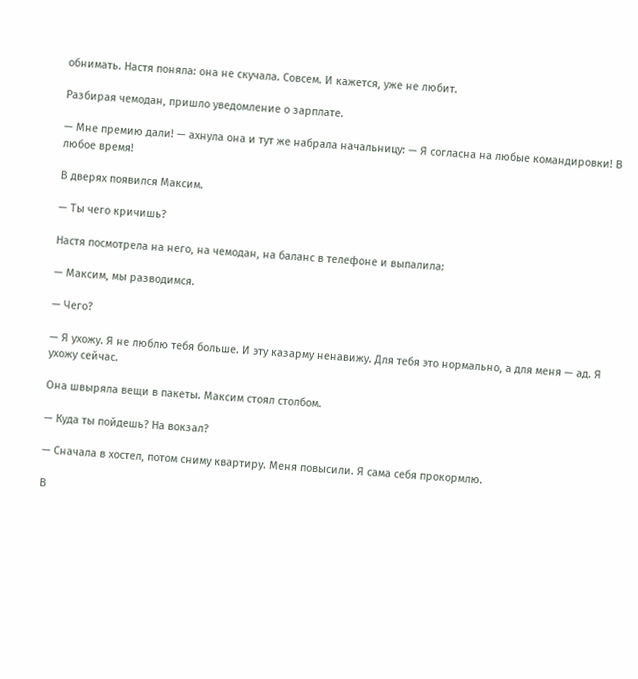обнимать. Настя поняла: она не скучала. Совсем. И кажется, уже не любит.

Разбирая чемодан, пришло уведомление о зарплате.

— Мне премию дали! — ахнула она и тут же набрала начальницу: — Я согласна на любые командировки! В любое время!

В дверях появился Максим.

— Ты чего кричишь?

Настя посмотрела на него, на чемодан, на баланс в телефоне и выпалила:

— Максим, мы разводимся.

— Чего?

— Я ухожу. Я не люблю тебя больше. И эту казарму ненавижу. Для тебя это нормально, а для меня — ад. Я ухожу сейчас.

Она швыряла вещи в пакеты. Максим стоял столбом.

— Куда ты пойдешь? На вокзал?

— Сначала в хостел, потом сниму квартиру. Меня повысили. Я сама себя прокормлю.

В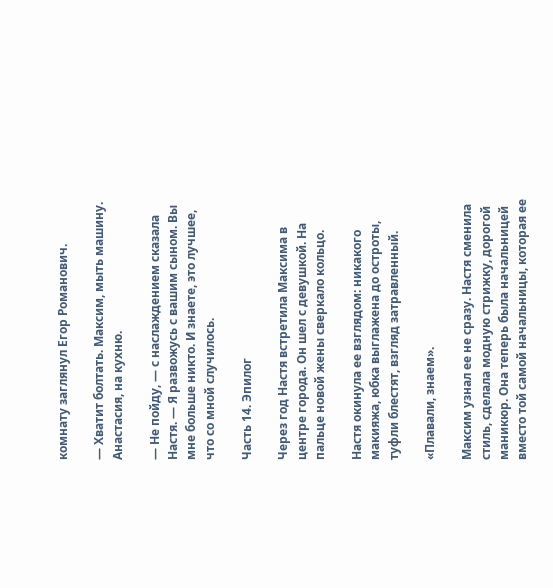комнату заглянул Егор Романович.

— Хватит болтать. Максим, мыть машину. Анастасия, на кухню.

— Не пойду, — с наслаждением сказала Настя. — Я развожусь с вашим сыном. Вы мне больше никто. И знаете, это лучшее, что со мной случилось.

Часть 14. Эпилог

Через год Настя встретила Максима в центре города. Он шел с девушкой. На пальце новой жены сверкало кольцо.

Настя окинула ее взглядом: никакого макияжа, юбка выглажена до остроты, туфли блестят, взгляд затравленный.

«Плавали, знаем».

Максим узнал ее не сразу. Настя сменила стиль, сделала модную стрижку, дорогой маникюр. Она теперь была начальницей вместо той самой начальницы, которая ее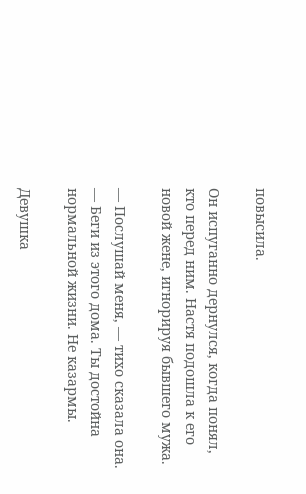повысила.

Он испуганно дернулся, когда понял, кто перед ним. Настя подошла к его новой жене, игнорируя бывшего мужа.

— Послушай меня, — тихо сказала она. — Беги из этого дома. Ты достойна нормальной жизни. Не казармы.

Девушка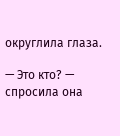округлила глаза.

— Это кто? — спросила она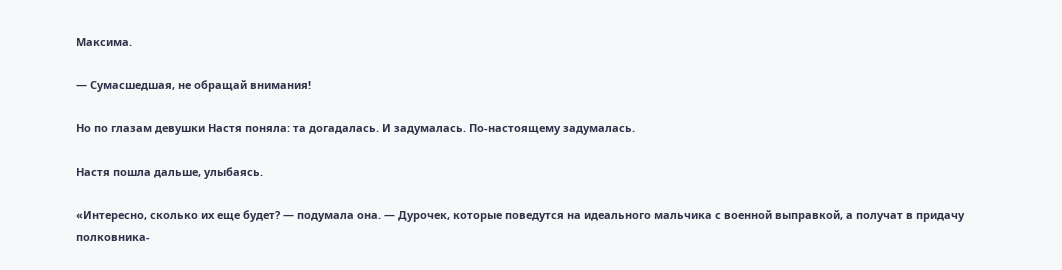Максима.

— Сумасшедшая, не обращай внимания!

Но по глазам девушки Настя поняла: та догадалась. И задумалась. По-настоящему задумалась.

Настя пошла дальше, улыбаясь.

«Интересно, сколько их еще будет? — подумала она. — Дурочек, которые поведутся на идеального мальчика с военной выправкой, а получат в придачу полковника-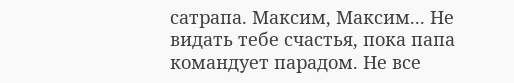сатрапа. Максим, Максим... Не видать тебе счастья, пока папа командует парадом. Не все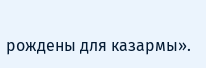рождены для казармы».